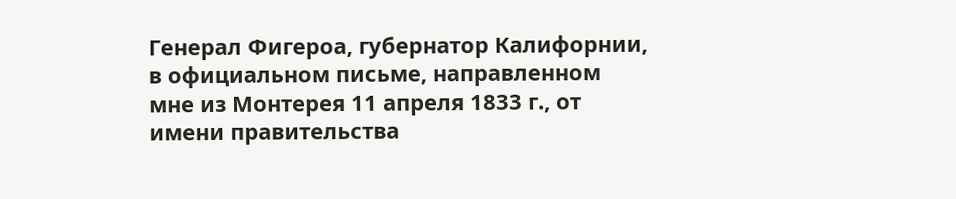Генерал Фигероа, губернатор Калифорнии, в официальном письме, направленном мне из Монтерея 11 апреля 1833 г., от имени правительства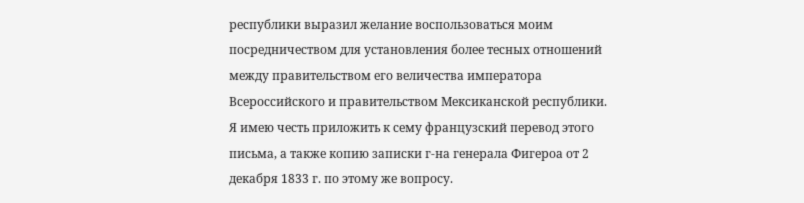республики выразил желание воспользоваться моим посредничеством для установления более тесных отношений между правительством его величества императора Всероссийского и правительством Мексиканской республики. Я имею честь приложить к сему французский перевод этого письма, а также копию записки г-на генерала Фигероа от 2 декабря 1833 г. по этому же вопросу.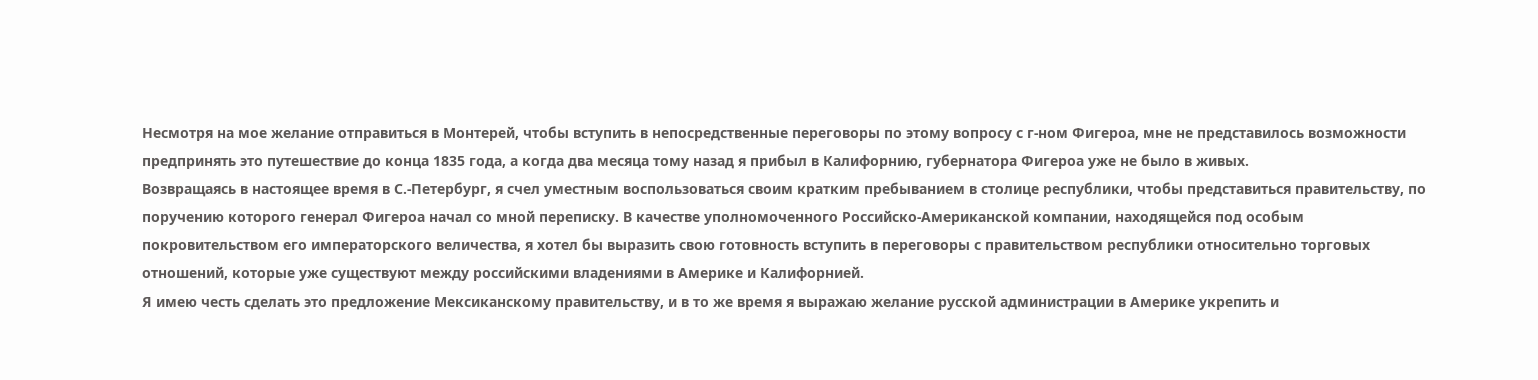Несмотря на мое желание отправиться в Монтерей, чтобы вступить в непосредственные переговоры по этому вопросу с г-ном Фигероа, мне не представилось возможности предпринять это путешествие до конца 1835 года, а когда два месяца тому назад я прибыл в Калифорнию, губернатора Фигероа уже не было в живых.
Возвращаясь в настоящее время в С.-Петербург, я счел уместным воспользоваться своим кратким пребыванием в столице республики, чтобы представиться правительству, по поручению которого генерал Фигероа начал со мной переписку. В качестве уполномоченного Российско-Американской компании, находящейся под особым покровительством его императорского величества, я хотел бы выразить свою готовность вступить в переговоры с правительством республики относительно торговых отношений, которые уже существуют между российскими владениями в Америке и Калифорнией.
Я имею честь сделать это предложение Мексиканскому правительству, и в то же время я выражаю желание русской администрации в Америке укрепить и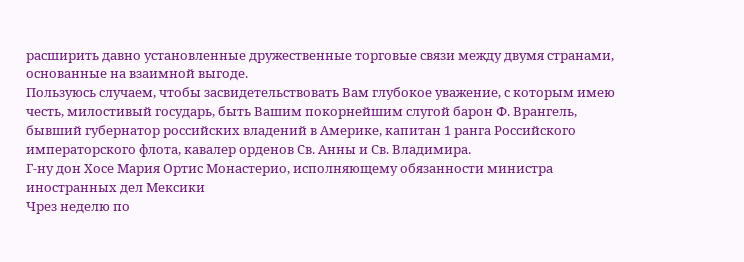расширить давно установленные дружественные торговые связи между двумя странами, основанные на взаимной выгоде.
Пользуюсь случаем, чтобы засвидетельствовать Вам глубокое уважение, с которым имею честь, милостивый государь, быть Вашим покорнейшим слугой барон Ф. Врангель, бывший губернатор российских владений в Америке, капитан 1 ранга Российского императорского флота, кавалер орденов Св. Анны и Св. Владимира.
Г-ну дон Хосе Мария Ортис Монастерио, исполняющему обязанности министра иностранных дел Мексики
Чрез неделю по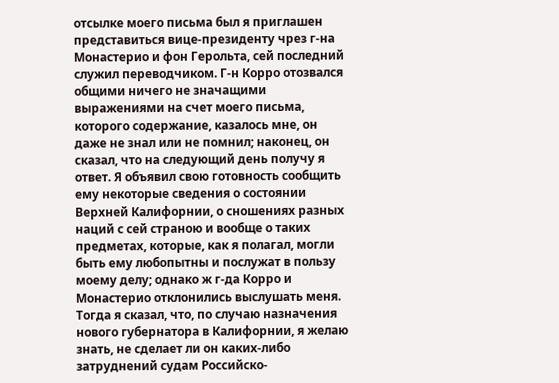отсылке моего письма был я приглашен представиться вице-президенту чрез г-на Монастерио и фон Герольта, сей последний служил переводчиком. Г-н Корро отозвался общими ничего не значащими выражениями на счет моего письма, которого содержание, казалось мне, он даже не знал или не помнил; наконец, он сказал, что на следующий день получу я ответ. Я объявил свою готовность сообщить ему некоторые сведения о состоянии Верхней Калифорнии, о сношениях разных наций с сей страною и вообще о таких предметах, которые, как я полагал, могли быть ему любопытны и послужат в пользу моему делу; однако ж г-да Корро и Монастерио отклонились выслушать меня. Тогда я сказал, что, по случаю назначения нового губернатора в Калифорнии, я желаю знать, не сделает ли он каких-либо затруднений судам Российско-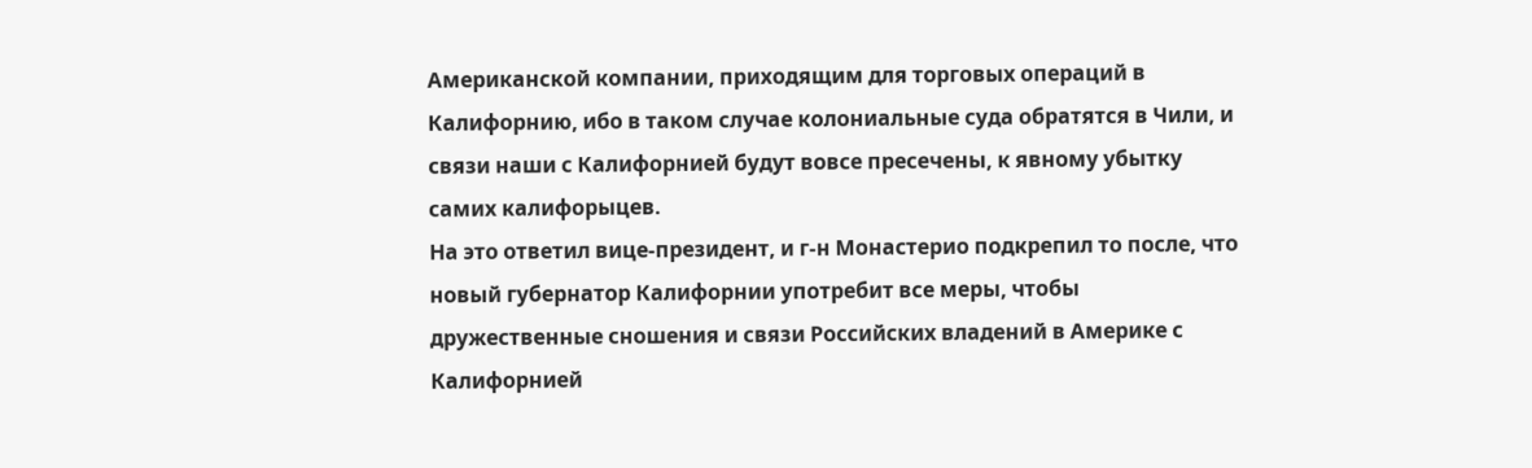Американской компании, приходящим для торговых операций в Калифорнию, ибо в таком случае колониальные суда обратятся в Чили, и связи наши с Калифорнией будут вовсе пресечены, к явному убытку самих калифорыцев.
На это ответил вице-президент, и г-н Монастерио подкрепил то после, что новый губернатор Калифорнии употребит все меры, чтобы дружественные сношения и связи Российских владений в Америке с Калифорнией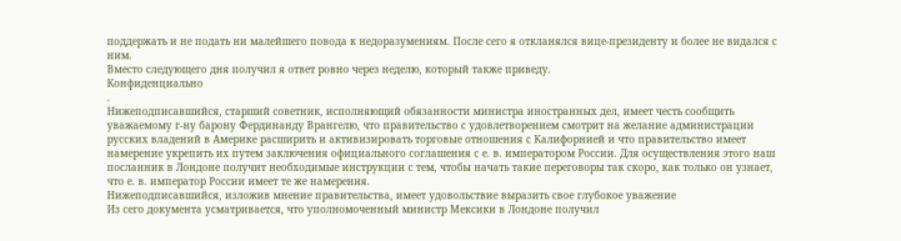поддержать и не подать ни малейшего повода к недоразумениям. После сего я откланялся вице-президенту и более не видался с ним.
Вместо следующего дня получил я ответ ровно через неделю, который также приведу.
Конфиденциально
.
Нижеподписавшийся, старший советник, исполняющий обязанности министра иностранных дел, имеет честь сообщить уважаемому г-ну барону Фердинанду Врангелю, что правительство с удовлетворением смотрит на желание администрации русских владений в Америке расширить и активизировать торговые отношения с Калифорнией и что правительство имеет намерение укрепить их путем заключения официального соглашения с е. в. императором России. Для осуществления этого наш посланник в Лондоне получит необходимые инструкции с тем, чтобы начать такие переговоры так скоро, как только он узнает, что е. в. император России имеет те же намерения.
Нижеподписавшийся, изложив мнение правительства, имеет удовольствие выразить свое глубокое уважение
Из сего документа усматривается, что уполномоченный министр Мексики в Лондоне получил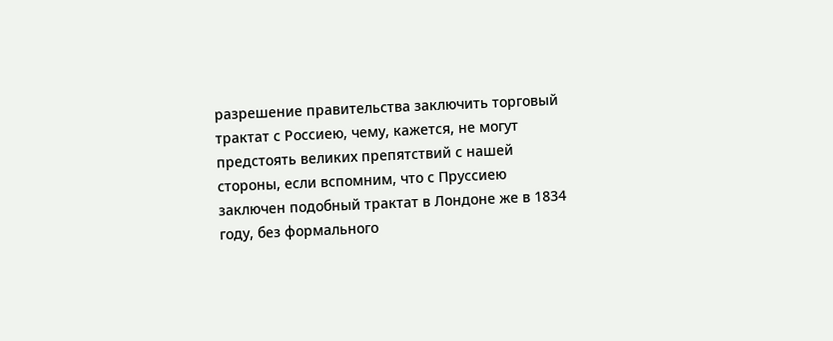разрешение правительства заключить торговый трактат с Россиею, чему, кажется, не могут предстоять великих препятствий с нашей стороны, если вспомним, что с Пруссиею заключен подобный трактат в Лондоне же в 1834 году, без формального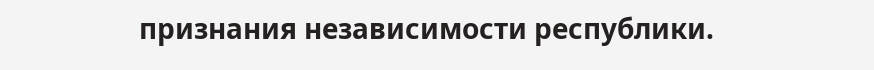признания независимости республики.